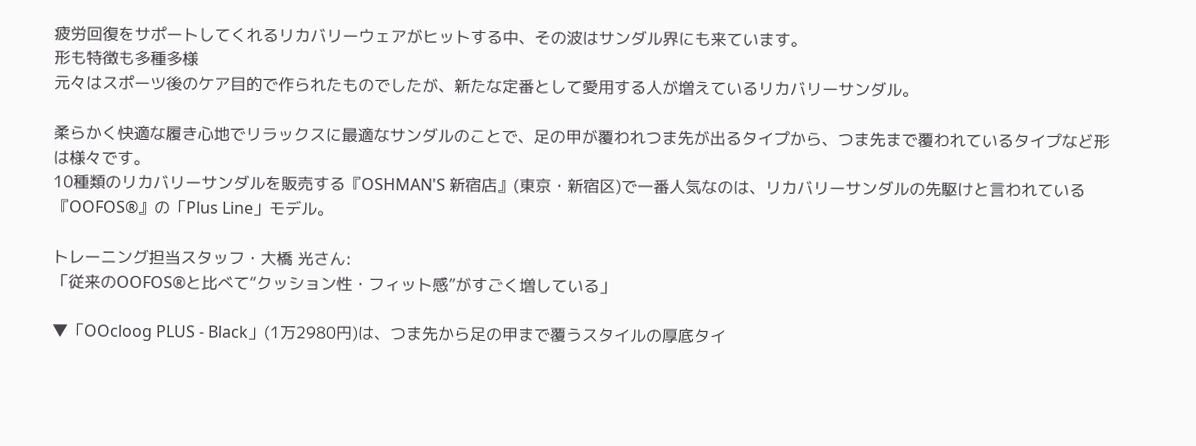疲労回復をサポートしてくれるリカバリーウェアがヒットする中、その波はサンダル界にも来ています。
形も特徴も多種多様
元々はスポーツ後のケア目的で作られたものでしたが、新たな定番として愛用する人が増えているリカバリーサンダル。

柔らかく快適な履き心地でリラックスに最適なサンダルのことで、足の甲が覆われつま先が出るタイプから、つま先まで覆われているタイプなど形は様々です。
10種類のリカバリーサンダルを販売する『OSHMAN'S 新宿店』(東京・新宿区)で一番人気なのは、リカバリーサンダルの先駆けと言われている『OOFOS®』の「Plus Line」モデル。

トレーニング担当スタッフ・大橋 光さん:
「従来のOOFOS®と比べて“クッション性・フィット感”がすごく増している」

▼「OOcloog PLUS - Black」(1万2980円)は、つま先から足の甲まで覆うスタイルの厚底タイ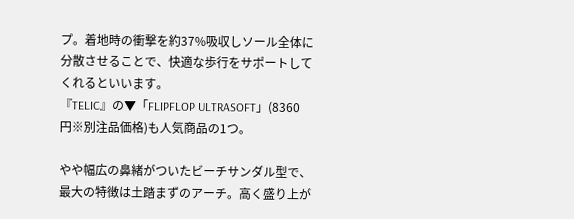プ。着地時の衝撃を約37%吸収しソール全体に分散させることで、快適な歩行をサポートしてくれるといいます。
『TELIC』の▼「FLIPFLOP ULTRASOFT」(8360円※別注品価格)も人気商品の1つ。

やや幅広の鼻緒がついたビーチサンダル型で、最大の特徴は土踏まずのアーチ。高く盛り上が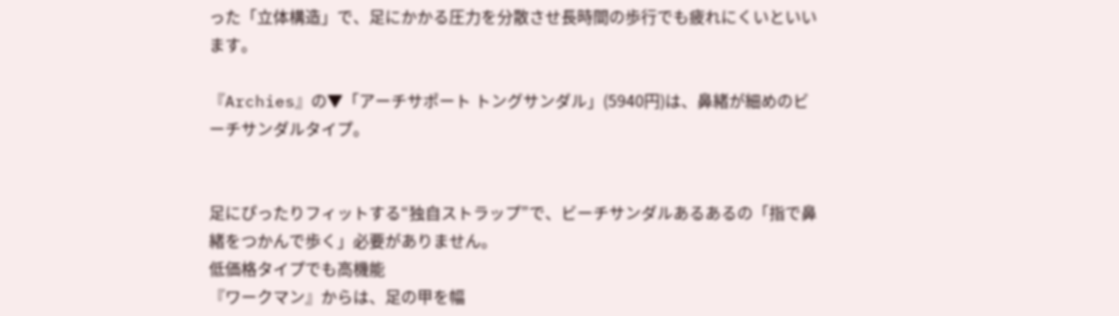った「立体構造」で、足にかかる圧力を分散させ長時間の歩行でも疲れにくいといいます。

『Archies』の▼「アーチサポート トングサンダル」(5940円)は、鼻緒が細めのビーチサンダルタイプ。


足にぴったりフィットする“独自ストラップ”で、ビーチサンダルあるあるの「指で鼻緒をつかんで歩く」必要がありません。
低価格タイプでも高機能
『ワークマン』からは、足の甲を幅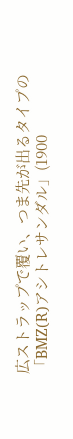広ストラップで覆い、つま先が出るタイプの「BMZ(R)アシトレサンダル」(1900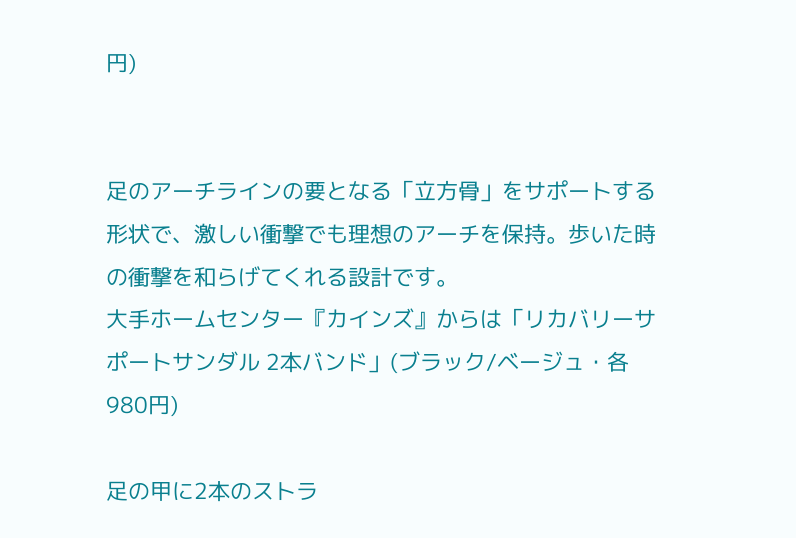円)


足のアーチラインの要となる「立方骨」をサポートする形状で、激しい衝撃でも理想のアーチを保持。歩いた時の衝撃を和らげてくれる設計です。
大手ホームセンター『カインズ』からは「リカバリーサポートサンダル 2本バンド」(ブラック/ベージュ・各980円)

足の甲に2本のストラ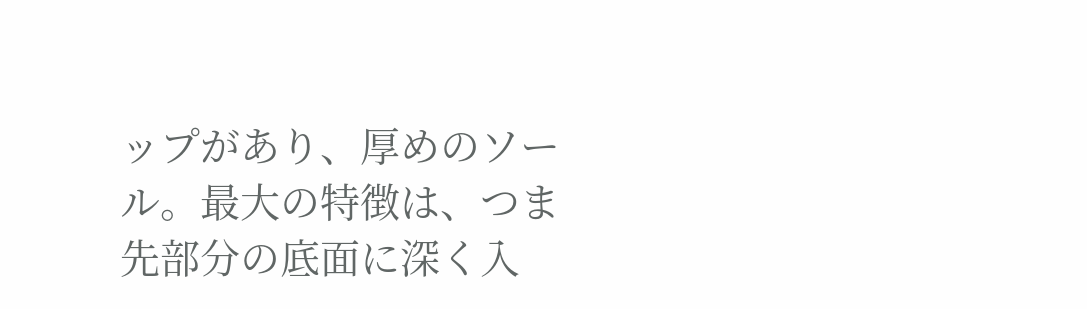ップがあり、厚めのソール。最大の特徴は、つま先部分の底面に深く入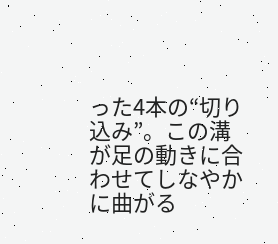った4本の“切り込み”。この溝が足の動きに合わせてしなやかに曲がる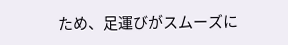ため、足運びがスムーズに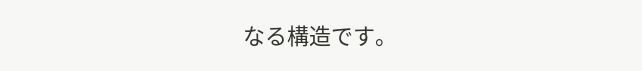なる構造です。